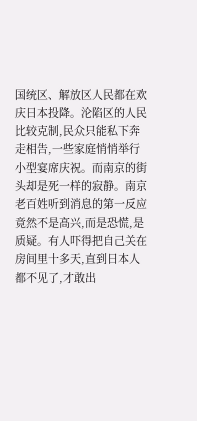国统区、解放区人民都在欢庆日本投降。沦陷区的人民比较克制,民众只能私下奔走相告,一些家庭悄悄举行小型宴席庆祝。而南京的街头却是死一样的寂静。南京老百姓听到消息的第一反应竟然不是高兴,而是恐慌,是质疑。有人吓得把自己关在房间里十多天,直到日本人都不见了,才敢出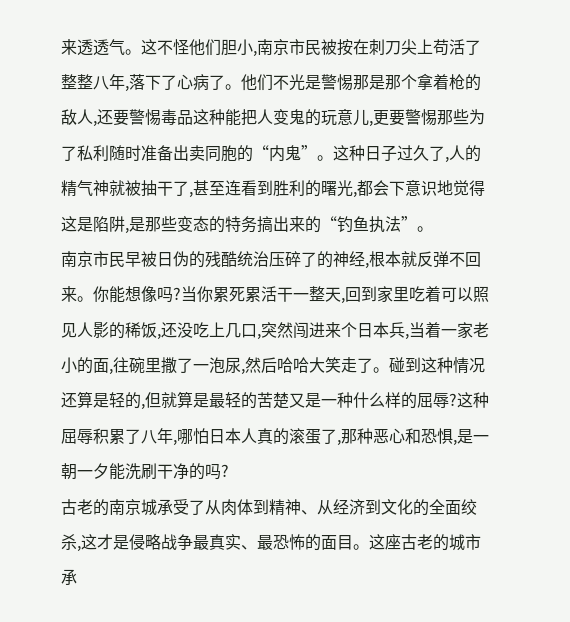来透透气。这不怪他们胆小,南京市民被按在刺刀尖上苟活了整整八年,落下了心病了。他们不光是警惕那是那个拿着枪的敌人,还要警惕毒品这种能把人变鬼的玩意儿,更要警惕那些为了私利随时准备出卖同胞的“内鬼”。这种日子过久了,人的精气神就被抽干了,甚至连看到胜利的曙光,都会下意识地觉得这是陷阱,是那些变态的特务搞出来的“钓鱼执法”。
南京市民早被日伪的残酷统治压碎了的神经,根本就反弹不回来。你能想像吗?当你累死累活干一整天,回到家里吃着可以照见人影的稀饭,还没吃上几口,突然闯进来个日本兵,当着一家老小的面,往碗里撒了一泡尿,然后哈哈大笑走了。碰到这种情况还算是轻的,但就算是最轻的苦楚又是一种什么样的屈辱?这种屈辱积累了八年,哪怕日本人真的滚蛋了,那种恶心和恐惧,是一朝一夕能洗刷干净的吗?
古老的南京城承受了从肉体到精神、从经济到文化的全面绞杀,这才是侵略战争最真实、最恐怖的面目。这座古老的城市承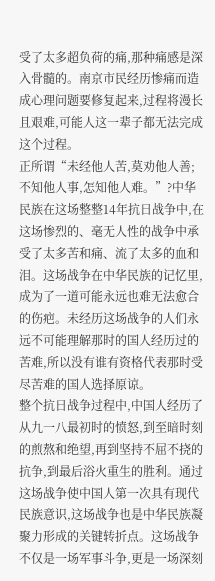受了太多超负荷的痛,那种痛感是深入骨髓的。南京市民经历惨痛而造成心理问题要修复起来,过程将漫长且艰难,可能人这一辈子都无法完成这个过程。
正所谓“未经他人苦,莫劝他人善;不知他人事,怎知他人难。”?中华民族在这场整整14年抗日战争中,在这场惨烈的、毫无人性的战争中承受了太多苦和痛、流了太多的血和泪。这场战争在中华民族的记忆里,成为了一道可能永远也难无法愈合的伤疤。未经历这场战争的人们永远不可能理解那时的国人经历过的苦难,所以没有谁有资格代表那时受尽苦难的国人选择原谅。
整个抗日战争过程中,中国人经历了从九一八最初时的愤怒,到至暗时刻的煎熬和绝望,再到坚持不屈不挠的抗争,到最后浴火重生的胜利。通过这场战争使中国人第一次具有现代民族意识,这场战争也是中华民族凝聚力形成的关键转折点。这场战争不仅是一场军事斗争,更是一场深刻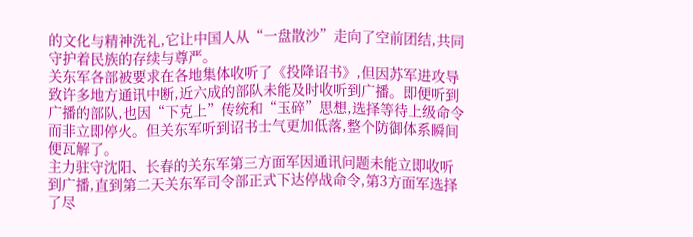的文化与精神洗礼,它让中国人从“一盘散沙”走向了空前团结,共同守护着民族的存续与尊严。
关东军各部被要求在各地集体收听了《投降诏书》,但因苏军进攻导致许多地方通讯中断,近六成的部队未能及时收听到广播。即便听到广播的部队,也因“下克上”传统和“玉碎”思想,选择等待上级命令而非立即停火。但关东军听到诏书士气更加低落,整个防御体系瞬间便瓦解了。
主力驻守沈阳、长春的关东军第三方面军因通讯问题未能立即收听到广播,直到第二天关东军司令部正式下达停战命令,第3方面军选择了尽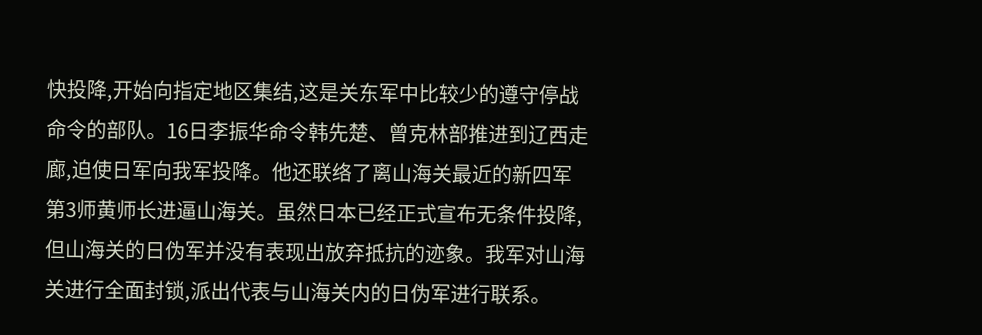快投降,开始向指定地区集结,这是关东军中比较少的遵守停战命令的部队。16日李振华命令韩先楚、曾克林部推进到辽西走廊,迫使日军向我军投降。他还联络了离山海关最近的新四军第3师黄师长进逼山海关。虽然日本已经正式宣布无条件投降,但山海关的日伪军并没有表现出放弃抵抗的迹象。我军对山海关进行全面封锁,派出代表与山海关内的日伪军进行联系。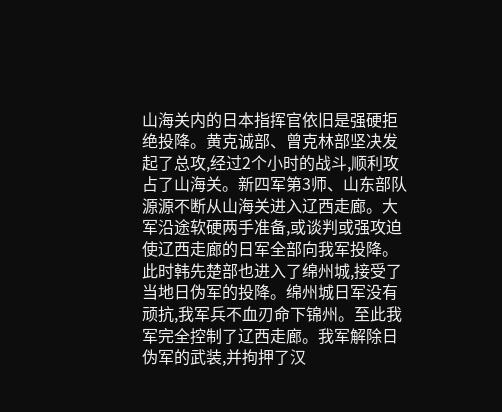山海关内的日本指挥官依旧是强硬拒绝投降。黄克诚部、曾克林部坚决发起了总攻,经过2个小时的战斗,顺利攻占了山海关。新四军第3师、山东部队源源不断从山海关进入辽西走廊。大军沿途软硬两手准备,或谈判或强攻迫使辽西走廊的日军全部向我军投降。
此时韩先楚部也进入了绵州城,接受了当地日伪军的投降。绵州城日军没有顽抗,我军兵不血刃命下锦州。至此我军完全控制了辽西走廊。我军解除日伪军的武装,并拘押了汉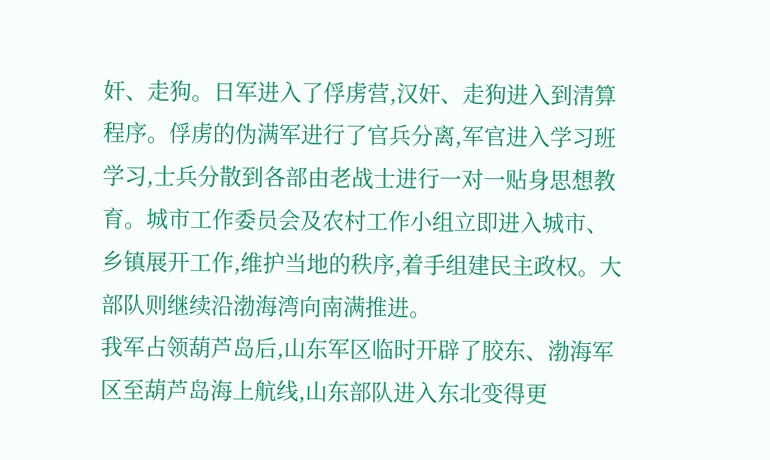奸、走狗。日军进入了俘虏营,汉奸、走狗进入到清算程序。俘虏的伪满军进行了官兵分离,军官进入学习班学习,士兵分散到各部由老战士进行一对一贴身思想教育。城市工作委员会及农村工作小组立即进入城市、乡镇展开工作,维护当地的秩序,着手组建民主政权。大部队则继续沿渤海湾向南满推进。
我军占领葫芦岛后,山东军区临时开辟了胶东、渤海军区至葫芦岛海上航线,山东部队进入东北变得更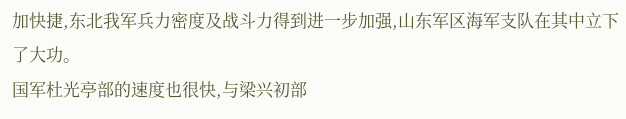加快捷,东北我军兵力密度及战斗力得到进一步加强,山东军区海军支队在其中立下了大功。
国军杜光亭部的速度也很快,与梁兴初部